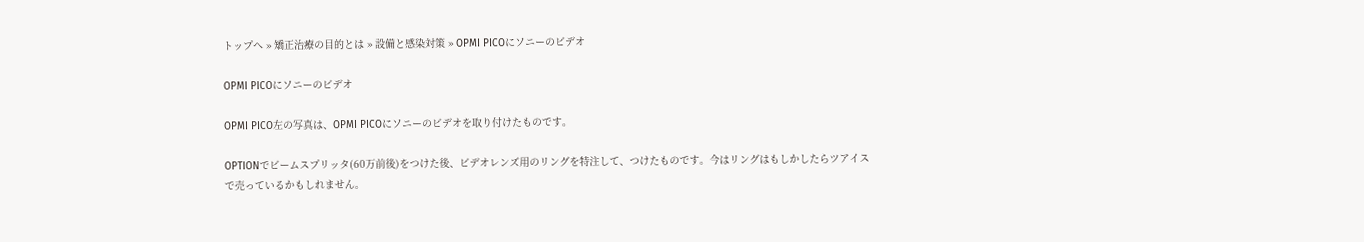トップへ » 矯正治療の目的とは » 設備と感染対策 » OPMI PICOにソニーのビデオ

OPMI PICOにソニーのビデオ

OPMI PICO左の写真は、OPMI PICOにソニーのビデオを取り付けたものです。

OPTIONでビームスプリッタ(60万前後)をつけた後、ビデオレンズ用のリングを特注して、つけたものです。今はリングはもしかしたらツアイスで売っているかもしれません。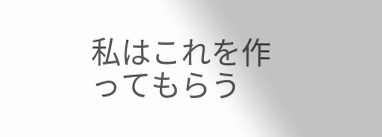私はこれを作ってもらう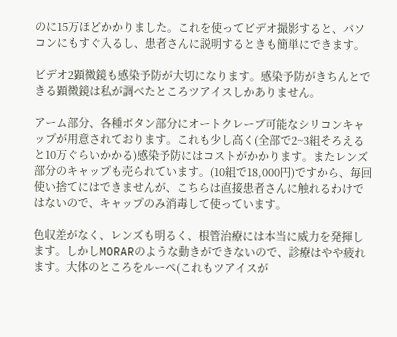のに15万ほどかかりました。これを使ってビデオ撮影すると、パソコンにもすぐ入るし、患者さんに説明するときも簡単にできます。

ビデオ2顕微鏡も感染予防が大切になります。感染予防がきちんとできる顕微鏡は私が調べたところツアイスしかありません。

アーム部分、各種ボタン部分にオートクレーブ可能なシリコンキャップが用意されております。これも少し高く(全部で2~3組そろえると10万ぐらいかかる)感染予防にはコストがかかります。またレンズ部分のキャップも売られています。(10組で18,000円)ですから、毎回使い捨てにはできませんが、こちらは直接患者さんに触れるわけではないので、キャップのみ消毒して使っています。

色収差がなく、レンズも明るく、根管治療には本当に威力を発揮します。しかしMORARのような動きができないので、診療はやや疲れます。大体のところをルーペ(これもツアイスが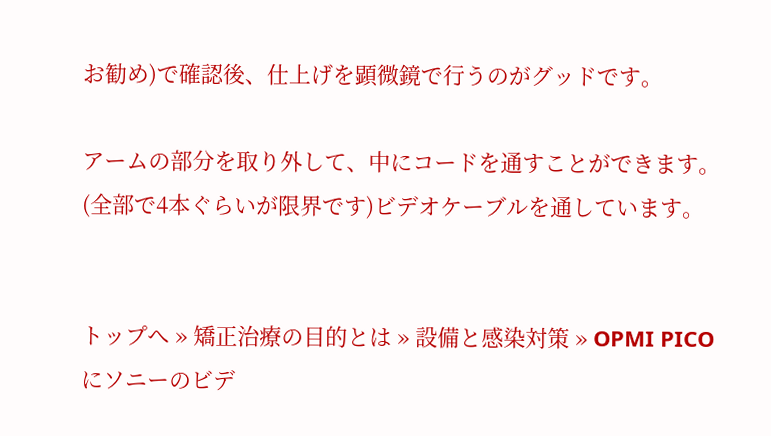お勧め)で確認後、仕上げを顕微鏡で行うのがグッドです。

アームの部分を取り外して、中にコードを通すことができます。(全部で4本ぐらいが限界です)ビデオケーブルを通しています。


トップへ » 矯正治療の目的とは » 設備と感染対策 » OPMI PICOにソニーのビデ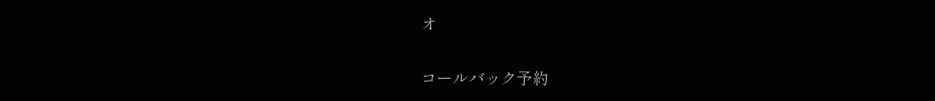オ


コールバック予約